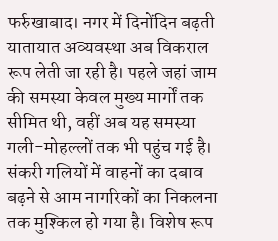फर्रुखाबाद। नगर में दिनोंदिन बढ़ती यातायात अव्यवस्था अब विकराल रूप लेती जा रही है। पहले जहां जाम की समस्या केवल मुख्य मार्गों तक सीमित थी, वहीं अब यह समस्या गली-मोहल्लों तक भी पहुंच गई है। संकरी गलियों में वाहनों का दबाव बढ़ने से आम नागरिकों का निकलना तक मुश्किल हो गया है। विशेष रूप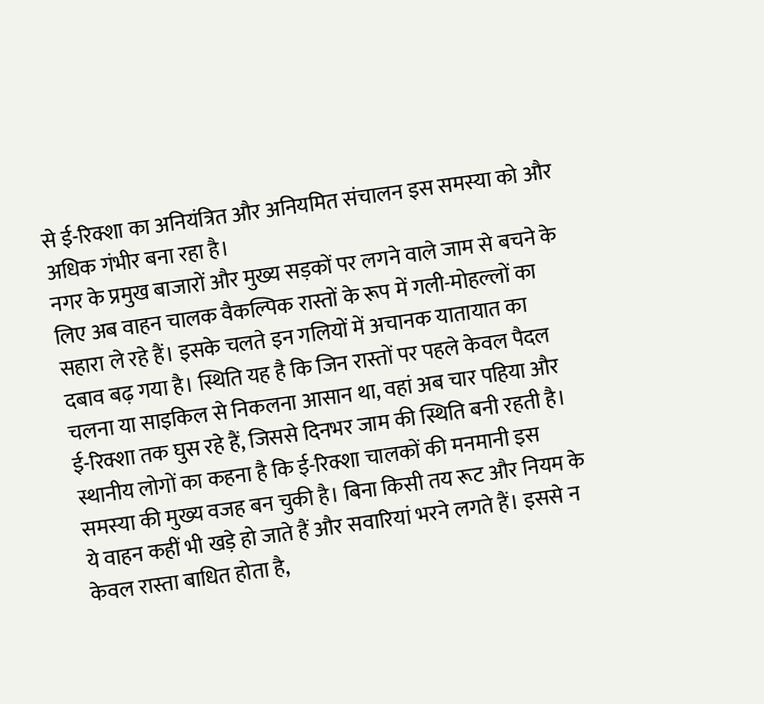से ई-रिक्शा का अनियंत्रित और अनियमित संचालन इस समस्या को और अधिक गंभीर बना रहा है।
नगर के प्रमुख बाजारों और मुख्य सड़कों पर लगने वाले जाम से बचने के लिए अब वाहन चालक वैकल्पिक रास्तों के रूप में गली-मोहल्लों का सहारा ले रहे हैं। इसके चलते इन गलियों में अचानक यातायात का दबाव बढ़ गया है। स्थिति यह है कि जिन रास्तों पर पहले केवल पैदल चलना या साइकिल से निकलना आसान था, वहां अब चार पहिया और ई-रिक्शा तक घुस रहे हैं, जिससे दिनभर जाम की स्थिति बनी रहती है।
स्थानीय लोगों का कहना है कि ई-रिक्शा चालकों की मनमानी इस समस्या की मुख्य वजह बन चुकी है। बिना किसी तय रूट और नियम के ये वाहन कहीं भी खड़े हो जाते हैं और सवारियां भरने लगते हैं। इससे न केवल रास्ता बाधित होता है,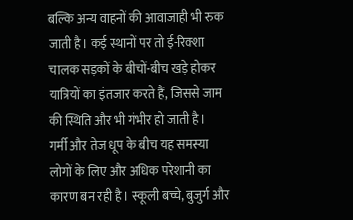बल्कि अन्य वाहनों की आवाजाही भी रुक जाती है। कई स्थानों पर तो ई-रिक्शा चालक सड़कों के बीचों-बीच खड़े होकर यात्रियों का इंतजार करते हैं, जिससे जाम की स्थिति और भी गंभीर हो जाती है।
गर्मी और तेज धूप के बीच यह समस्या लोगों के लिए और अधिक परेशानी का कारण बन रही है। स्कूली बच्चे, बुजुर्ग और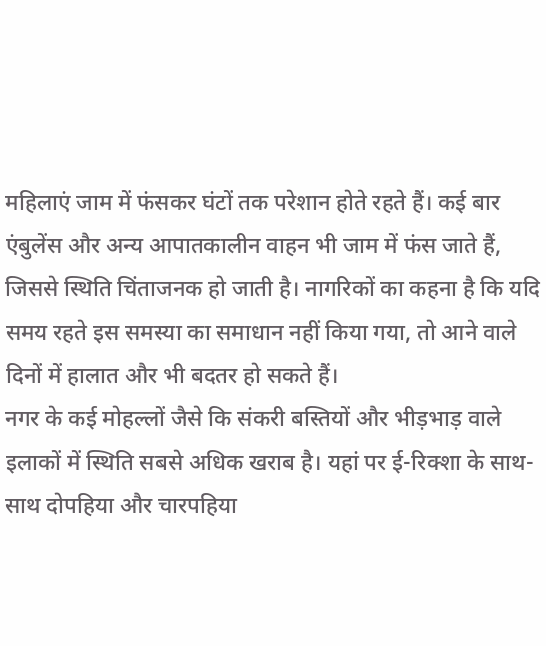महिलाएं जाम में फंसकर घंटों तक परेशान होते रहते हैं। कई बार एंबुलेंस और अन्य आपातकालीन वाहन भी जाम में फंस जाते हैं, जिससे स्थिति चिंताजनक हो जाती है। नागरिकों का कहना है कि यदि समय रहते इस समस्या का समाधान नहीं किया गया, तो आने वाले दिनों में हालात और भी बदतर हो सकते हैं।
नगर के कई मोहल्लों जैसे कि संकरी बस्तियों और भीड़भाड़ वाले इलाकों में स्थिति सबसे अधिक खराब है। यहां पर ई-रिक्शा के साथ-साथ दोपहिया और चारपहिया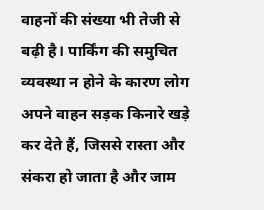वाहनों की संख्या भी तेजी से बढ़ी है। पार्किंग की समुचित व्यवस्था न होने के कारण लोग अपने वाहन सड़क किनारे खड़े कर देते हैं, जिससे रास्ता और संकरा हो जाता है और जाम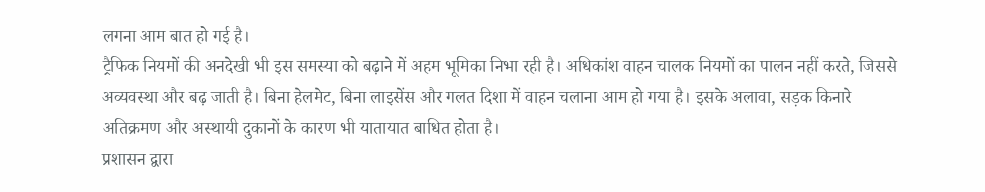लगना आम बात हो गई है।
ट्रैफिक नियमों की अनदेखी भी इस समस्या को बढ़ाने में अहम भूमिका निभा रही है। अधिकांश वाहन चालक नियमों का पालन नहीं करते, जिससे अव्यवस्था और बढ़ जाती है। बिना हेलमेट, बिना लाइसेंस और गलत दिशा में वाहन चलाना आम हो गया है। इसके अलावा, सड़क किनारे अतिक्रमण और अस्थायी दुकानों के कारण भी यातायात बाधित होता है।
प्रशासन द्वारा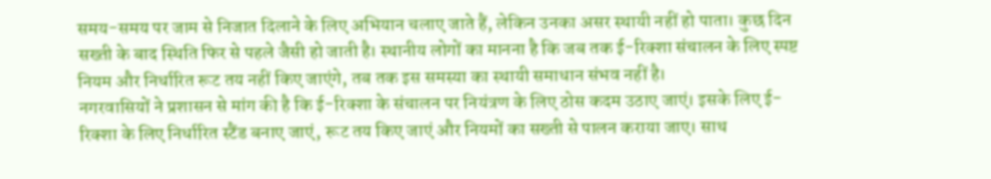समय-समय पर जाम से निजात दिलाने के लिए अभियान चलाए जाते हैं, लेकिन उनका असर स्थायी नहीं हो पाता। कुछ दिन सख्ती के बाद स्थिति फिर से पहले जैसी हो जाती है। स्थानीय लोगों का मानना है कि जब तक ई-रिक्शा संचालन के लिए स्पष्ट नियम और निर्धारित रूट तय नहीं किए जाएंगे, तब तक इस समस्या का स्थायी समाधान संभव नहीं है।
नगरवासियों ने प्रशासन से मांग की है कि ई-रिक्शा के संचालन पर नियंत्रण के लिए ठोस कदम उठाए जाएं। इसके लिए ई-रिक्शा के लिए निर्धारित स्टैंड बनाए जाएं, रूट तय किए जाएं और नियमों का सख्ती से पालन कराया जाए। साथ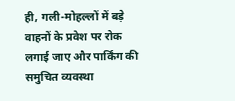ही, गली-मोहल्लों में बड़े वाहनों के प्रवेश पर रोक लगाई जाए और पार्किंग की समुचित व्यवस्था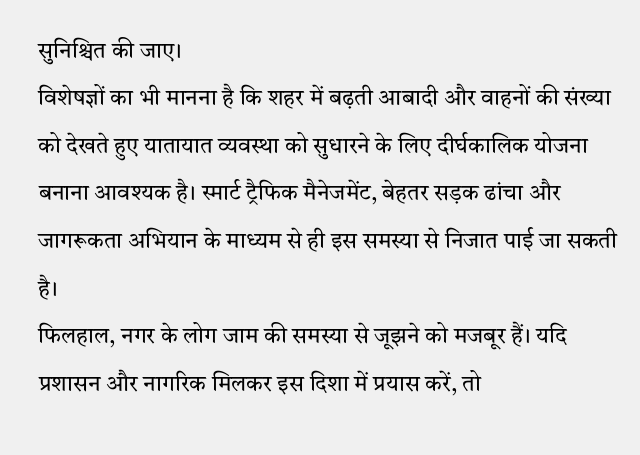सुनिश्चित की जाए।
विशेषज्ञों का भी मानना है कि शहर में बढ़ती आबादी और वाहनों की संख्या को देखते हुए यातायात व्यवस्था को सुधारने के लिए दीर्घकालिक योजना बनाना आवश्यक है। स्मार्ट ट्रैफिक मैनेजमेंट, बेहतर सड़क ढांचा और जागरूकता अभियान के माध्यम से ही इस समस्या से निजात पाई जा सकती है।
फिलहाल, नगर के लोग जाम की समस्या से जूझने को मजबूर हैं। यदि प्रशासन और नागरिक मिलकर इस दिशा में प्रयास करें, तो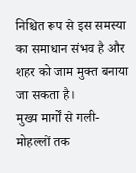निश्चित रूप से इस समस्या का समाधान संभव है और शहर को जाम मुक्त बनाया जा सकता है।
मुख्य मार्गों से गली-मोहल्लों तक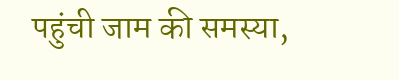पहुंची जाम की समस्या,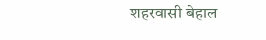शहरवासी बेहाल